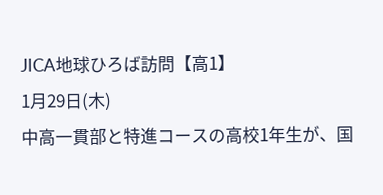JICA地球ひろば訪問【高1】
1月29日(木)
中高一貫部と特進コースの高校1年生が、国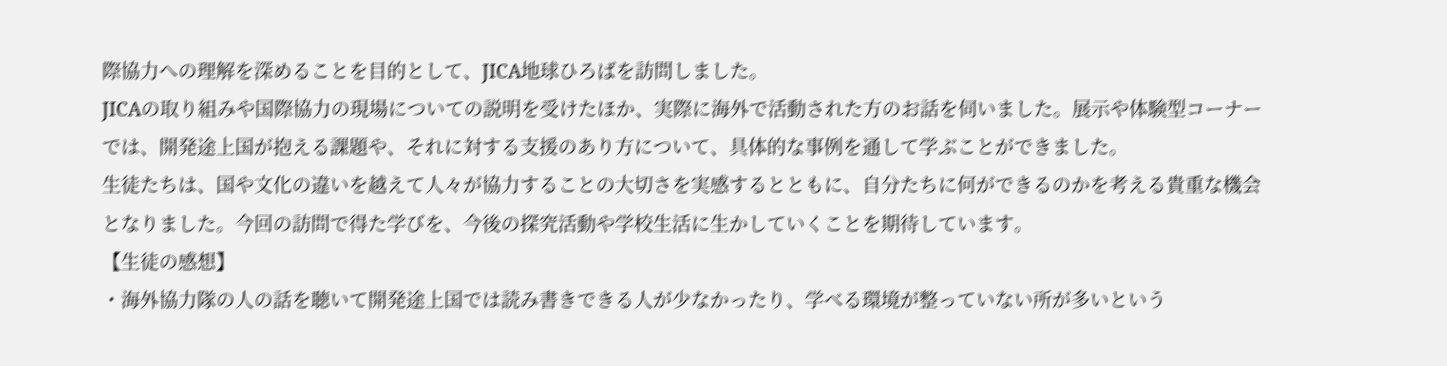際協力への理解を深めることを目的として、JICA地球ひろばを訪問しました。
JICAの取り組みや国際協力の現場についての説明を受けたほか、実際に海外で活動された方のお話を伺いました。展示や体験型コーナーでは、開発途上国が抱える課題や、それに対する支援のあり方について、具体的な事例を通して学ぶことができました。
生徒たちは、国や文化の違いを越えて人々が協力することの大切さを実感するとともに、自分たちに何ができるのかを考える貴重な機会となりました。今回の訪問で得た学びを、今後の探究活動や学校生活に生かしていくことを期待しています。
【生徒の感想】
・海外協力隊の人の話を聴いて開発途上国では読み書きできる人が少なかったり、学べる環境が整っていない所が多いという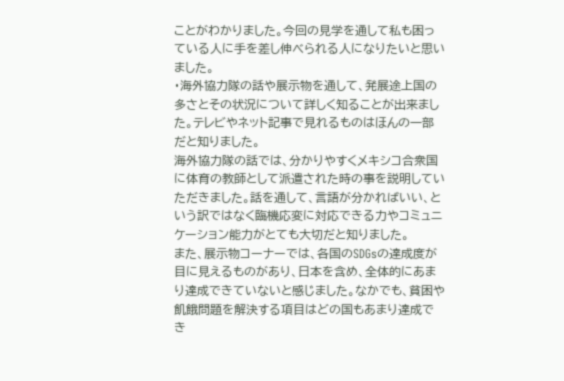ことがわかりました。今回の見学を通して私も困っている人に手を差し伸べられる人になりたいと思いました。
・海外協力隊の話や展示物を通して、発展途上国の多さとその状況について詳しく知ることが出来ました。テレビやネット記事で見れるものはほんの一部だと知りました。
海外協力隊の話では、分かりやすくメキシコ合衆国に体育の教師として派遣された時の事を説明していただきました。話を通して、言語が分かればいい、という訳ではなく臨機応変に対応できる力やコミュニケーション能力がとても大切だと知りました。
また、展示物コーナーでは、各国のSDGsの達成度が目に見えるものがあり、日本を含め、全体的にあまり達成できていないと感じました。なかでも、貧困や飢餓問題を解決する項目はどの国もあまり達成でき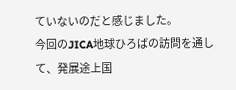ていないのだと感じました。
今回のJICA地球ひろばの訪問を通して、発展途上国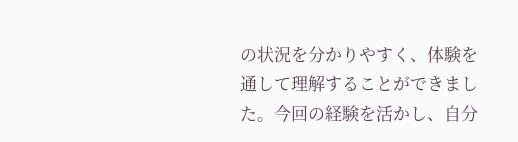の状況を分かりやすく、体験を通して理解することができました。今回の経験を活かし、自分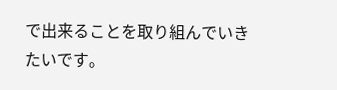で出来ることを取り組んでいきたいです。